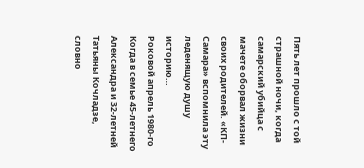Пять лет прошло с той страшной ночи, когда самарский убийца с мачете оборвал жизни своих родителей. «КП-Самара» вспомнила эту леденящую душу историю…
Роковой апрель 1980-го
Когда в семье 45-летнего Александра и 32-летней Татьяны Кочладзе, словно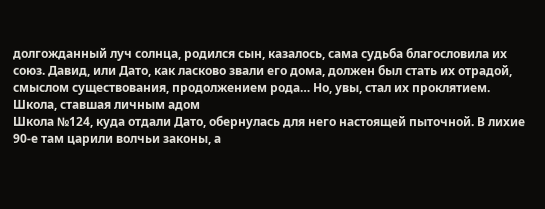долгожданный луч солнца, родился сын, казалось, сама судьба благословила их союз. Давид, или Дато, как ласково звали его дома, должен был стать их отрадой, смыслом существования, продолжением рода… Но, увы, стал их проклятием.
Школа, ставшая личным адом
Школа №124, куда отдали Дато, обернулась для него настоящей пыточной. В лихие 90-е там царили волчьи законы, а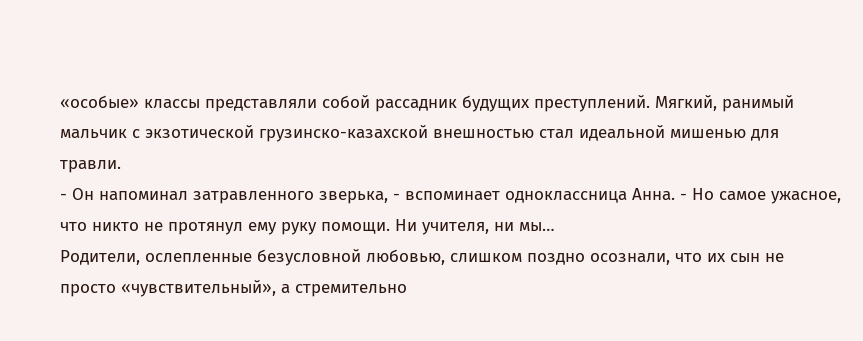«особые» классы представляли собой рассадник будущих преступлений. Мягкий, ранимый мальчик с экзотической грузинско-казахской внешностью стал идеальной мишенью для травли.
- Он напоминал затравленного зверька, - вспоминает одноклассница Анна. - Но самое ужасное, что никто не протянул ему руку помощи. Ни учителя, ни мы…
Родители, ослепленные безусловной любовью, слишком поздно осознали, что их сын не просто «чувствительный», а стремительно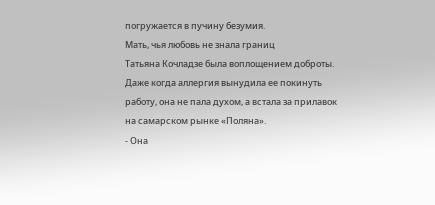погружается в пучину безумия.
Мать, чья любовь не знала границ
Татьяна Кочладзе была воплощением доброты. Даже когда аллергия вынудила ее покинуть работу, она не пала духом, а встала за прилавок на самарском рынке «Поляна».
- Она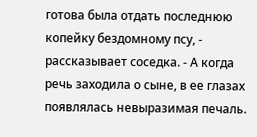готова была отдать последнюю копейку бездомному псу, - рассказывает соседка. - А когда речь заходила о сыне, в ее глазах появлялась невыразимая печаль.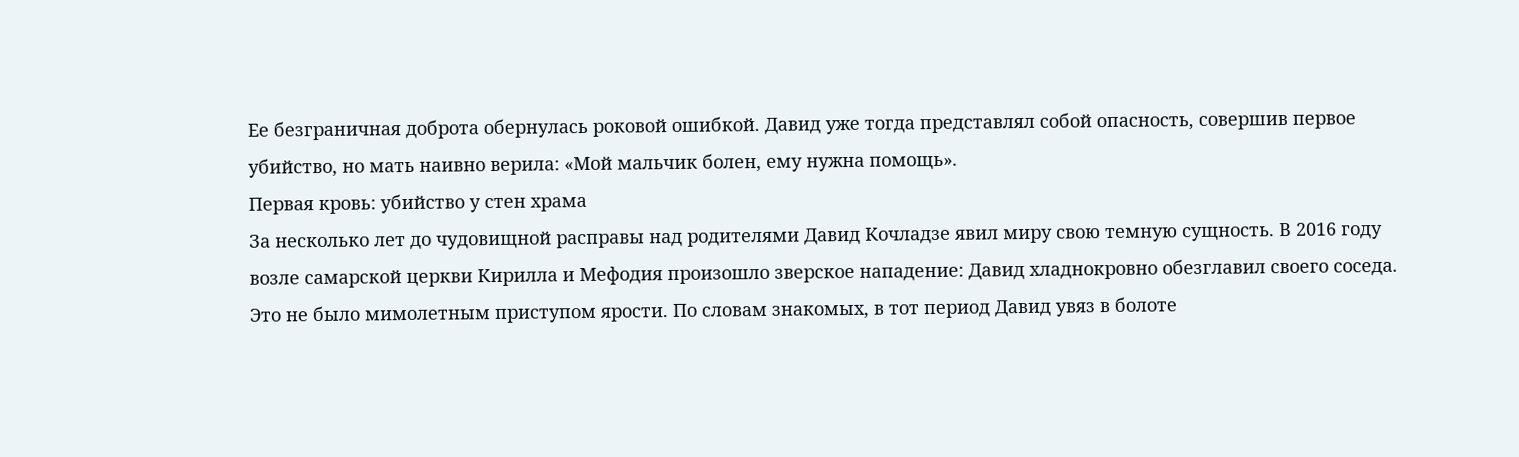Ее безграничная доброта обернулась роковой ошибкой. Давид уже тогда представлял собой опасность, совершив первое убийство, но мать наивно верила: «Мой мальчик болен, ему нужна помощь».
Первая кровь: убийство у стен храма
За несколько лет до чудовищной расправы над родителями Давид Кочладзе явил миру свою темную сущность. В 2016 году возле самарской церкви Кирилла и Мефодия произошло зверское нападение: Давид хладнокровно обезглавил своего соседа.
Это не было мимолетным приступом ярости. По словам знакомых, в тот период Давид увяз в болоте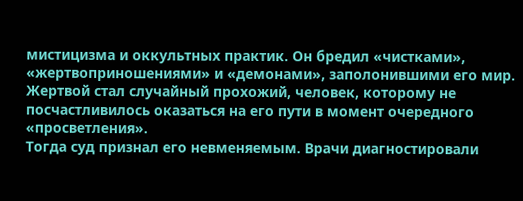мистицизма и оккультных практик. Он бредил «чистками», «жертвоприношениями» и «демонами», заполонившими его мир. Жертвой стал случайный прохожий, человек, которому не посчастливилось оказаться на его пути в момент очередного «просветления».
Тогда суд признал его невменяемым. Врачи диагностировали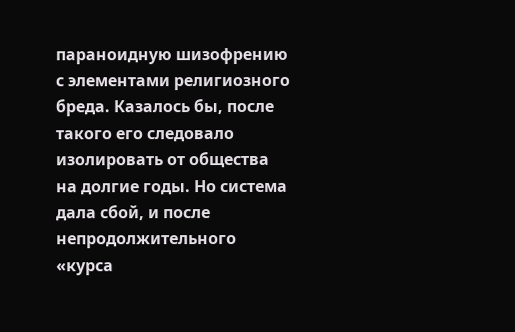параноидную шизофрению с элементами религиозного бреда. Казалось бы, после такого его следовало изолировать от общества на долгие годы. Но система дала сбой, и после непродолжительного «курса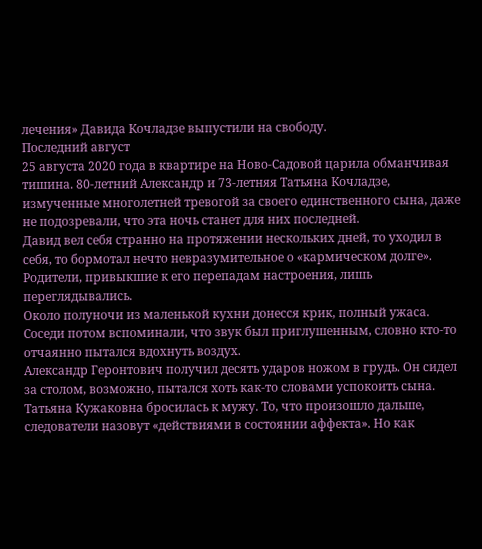лечения» Давида Кочладзе выпустили на свободу.
Последний август
25 августа 2020 года в квартире на Ново-Садовой царила обманчивая тишина. 80-летний Александр и 73-летняя Татьяна Кочладзе, измученные многолетней тревогой за своего единственного сына, даже не подозревали, что эта ночь станет для них последней.
Давид вел себя странно на протяжении нескольких дней, то уходил в себя, то бормотал нечто невразумительное о «кармическом долге». Родители, привыкшие к его перепадам настроения, лишь переглядывались.
Около полуночи из маленькой кухни донесся крик, полный ужаса. Соседи потом вспоминали, что звук был приглушенным, словно кто-то отчаянно пытался вдохнуть воздух.
Александр Геронтович получил десять ударов ножом в грудь. Он сидел за столом, возможно, пытался хоть как-то словами успокоить сына.
Татьяна Кужаковна бросилась к мужу. То, что произошло дальше, следователи назовут «действиями в состоянии аффекта». Но как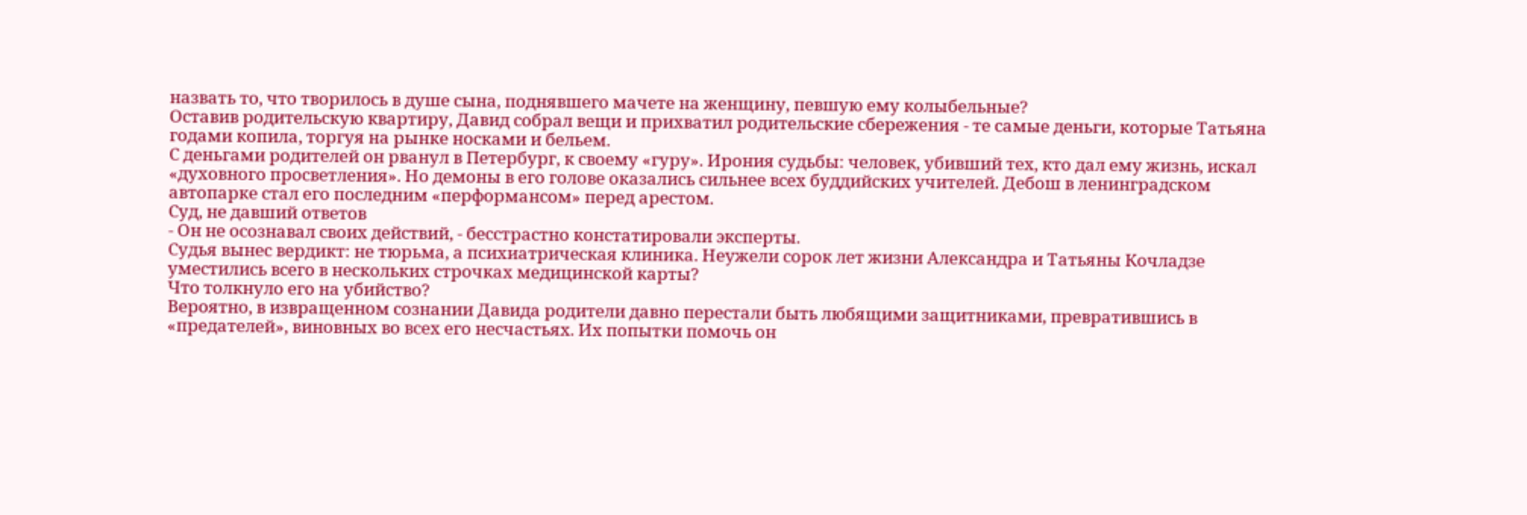назвать то, что творилось в душе сына, поднявшего мачете на женщину, певшую ему колыбельные?
Оставив родительскую квартиру, Давид собрал вещи и прихватил родительские сбережения - те самые деньги, которые Татьяна годами копила, торгуя на рынке носками и бельем.
С деньгами родителей он рванул в Петербург, к своему «гуру». Ирония судьбы: человек, убивший тех, кто дал ему жизнь, искал «духовного просветления». Но демоны в его голове оказались сильнее всех буддийских учителей. Дебош в ленинградском автопарке стал его последним «перформансом» перед арестом.
Суд, не давший ответов
- Он не осознавал своих действий, - бесстрастно констатировали эксперты.
Судья вынес вердикт: не тюрьма, а психиатрическая клиника. Неужели сорок лет жизни Александра и Татьяны Кочладзе уместились всего в нескольких строчках медицинской карты?
Что толкнуло его на убийство?
Вероятно, в извращенном сознании Давида родители давно перестали быть любящими защитниками, превратившись в «предателей», виновных во всех его несчастьях. Их попытки помочь он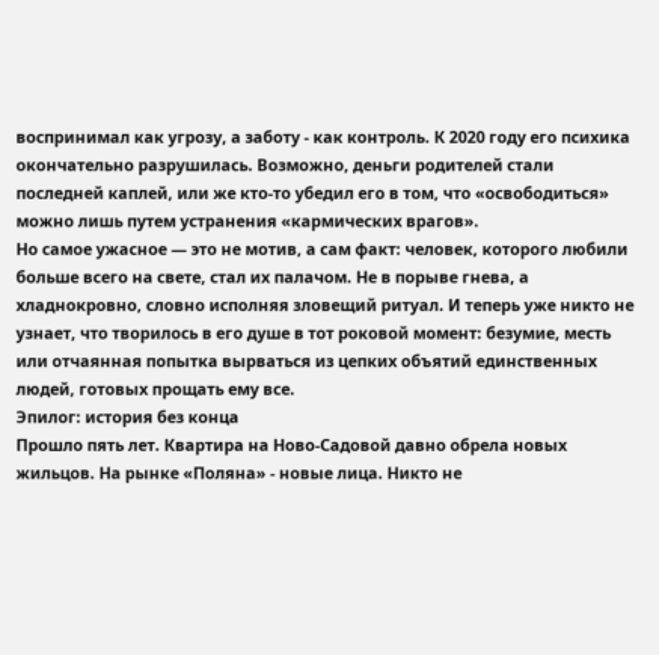воспринимал как угрозу, а заботу - как контроль. К 2020 году его психика окончательно разрушилась. Возможно, деньги родителей стали последней каплей, или же кто-то убедил его в том, что «освободиться» можно лишь путем устранения «кармических врагов».
Но самое ужасное — это не мотив, а сам факт: человек, которого любили больше всего на свете, стал их палачом. Не в порыве гнева, а хладнокровно, словно исполняя зловещий ритуал. И теперь уже никто не узнает, что творилось в его душе в тот роковой момент: безумие, месть или отчаянная попытка вырваться из цепких объятий единственных людей, готовых прощать ему все.
Эпилог: история без конца
Прошло пять лет. Квартира на Ново-Садовой давно обрела новых жильцов. На рынке «Поляна» - новые лица. Никто не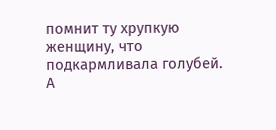помнит ту хрупкую женщину, что подкармливала голубей.
А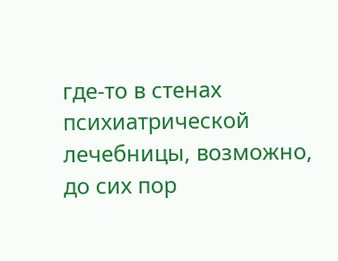где-то в стенах психиатрической лечебницы, возможно, до сих пор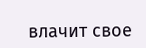влачит свое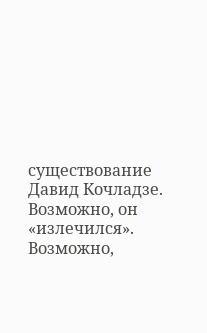существование Давид Кочладзе. Возможно, он «излечился». Возможно,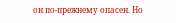он по-прежнему опасен. Но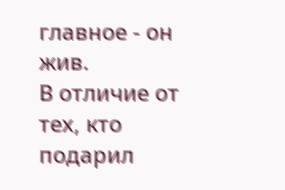главное - он жив.
В отличие от тех, кто подарил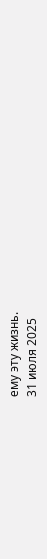ему эту жизнь.
31 июля 2025